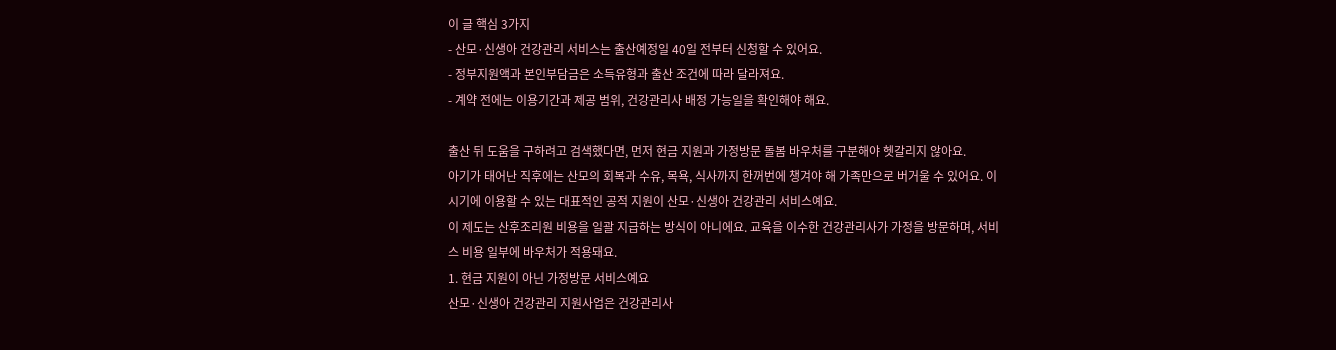이 글 핵심 3가지
- 산모·신생아 건강관리 서비스는 출산예정일 40일 전부터 신청할 수 있어요.
- 정부지원액과 본인부담금은 소득유형과 출산 조건에 따라 달라져요.
- 계약 전에는 이용기간과 제공 범위, 건강관리사 배정 가능일을 확인해야 해요.

출산 뒤 도움을 구하려고 검색했다면, 먼저 현금 지원과 가정방문 돌봄 바우처를 구분해야 헷갈리지 않아요.
아기가 태어난 직후에는 산모의 회복과 수유, 목욕, 식사까지 한꺼번에 챙겨야 해 가족만으로 버거울 수 있어요. 이 시기에 이용할 수 있는 대표적인 공적 지원이 산모·신생아 건강관리 서비스예요.
이 제도는 산후조리원 비용을 일괄 지급하는 방식이 아니에요. 교육을 이수한 건강관리사가 가정을 방문하며, 서비스 비용 일부에 바우처가 적용돼요.
1. 현금 지원이 아닌 가정방문 서비스예요
산모·신생아 건강관리 지원사업은 건강관리사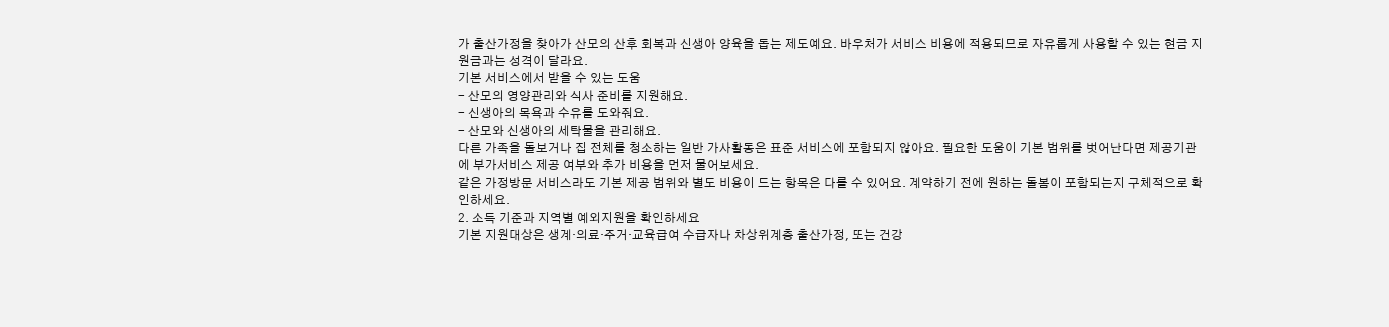가 출산가정을 찾아가 산모의 산후 회복과 신생아 양육을 돕는 제도예요. 바우처가 서비스 비용에 적용되므로 자유롭게 사용할 수 있는 현금 지원금과는 성격이 달라요.
기본 서비스에서 받을 수 있는 도움
- 산모의 영양관리와 식사 준비를 지원해요.
- 신생아의 목욕과 수유를 도와줘요.
- 산모와 신생아의 세탁물을 관리해요.
다른 가족을 돌보거나 집 전체를 청소하는 일반 가사활동은 표준 서비스에 포함되지 않아요. 필요한 도움이 기본 범위를 벗어난다면 제공기관에 부가서비스 제공 여부와 추가 비용을 먼저 물어보세요.
같은 가정방문 서비스라도 기본 제공 범위와 별도 비용이 드는 항목은 다를 수 있어요. 계약하기 전에 원하는 돌봄이 포함되는지 구체적으로 확인하세요.
2. 소득 기준과 지역별 예외지원을 확인하세요
기본 지원대상은 생계·의료·주거·교육급여 수급자나 차상위계층 출산가정, 또는 건강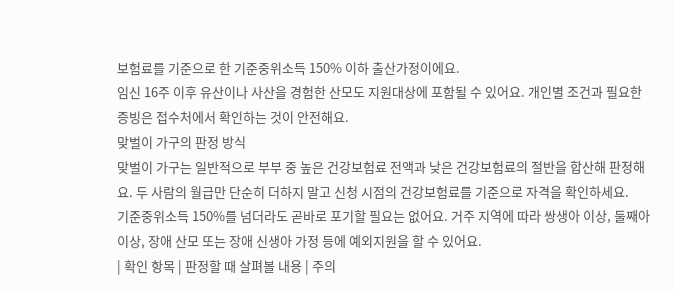보험료를 기준으로 한 기준중위소득 150% 이하 출산가정이에요.
임신 16주 이후 유산이나 사산을 경험한 산모도 지원대상에 포함될 수 있어요. 개인별 조건과 필요한 증빙은 접수처에서 확인하는 것이 안전해요.
맞벌이 가구의 판정 방식
맞벌이 가구는 일반적으로 부부 중 높은 건강보험료 전액과 낮은 건강보험료의 절반을 합산해 판정해요. 두 사람의 월급만 단순히 더하지 말고 신청 시점의 건강보험료를 기준으로 자격을 확인하세요.
기준중위소득 150%를 넘더라도 곧바로 포기할 필요는 없어요. 거주 지역에 따라 쌍생아 이상, 둘째아 이상, 장애 산모 또는 장애 신생아 가정 등에 예외지원을 할 수 있어요.
| 확인 항목 | 판정할 때 살펴볼 내용 | 주의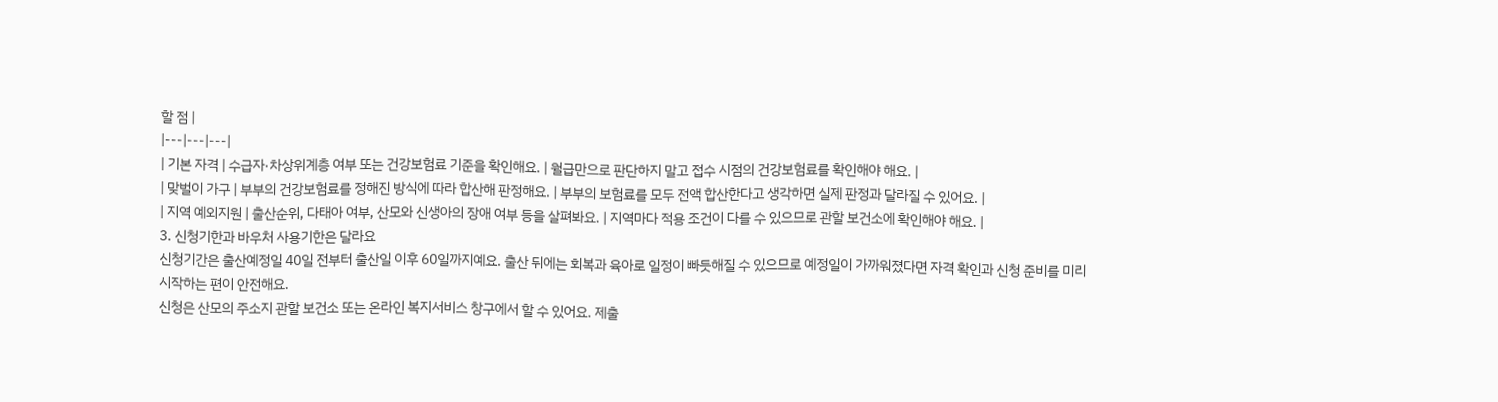할 점 |
|---|---|---|
| 기본 자격 | 수급자·차상위계층 여부 또는 건강보험료 기준을 확인해요. | 월급만으로 판단하지 말고 접수 시점의 건강보험료를 확인해야 해요. |
| 맞벌이 가구 | 부부의 건강보험료를 정해진 방식에 따라 합산해 판정해요. | 부부의 보험료를 모두 전액 합산한다고 생각하면 실제 판정과 달라질 수 있어요. |
| 지역 예외지원 | 출산순위, 다태아 여부, 산모와 신생아의 장애 여부 등을 살펴봐요. | 지역마다 적용 조건이 다를 수 있으므로 관할 보건소에 확인해야 해요. |
3. 신청기한과 바우처 사용기한은 달라요
신청기간은 출산예정일 40일 전부터 출산일 이후 60일까지예요. 출산 뒤에는 회복과 육아로 일정이 빠듯해질 수 있으므로 예정일이 가까워졌다면 자격 확인과 신청 준비를 미리 시작하는 편이 안전해요.
신청은 산모의 주소지 관할 보건소 또는 온라인 복지서비스 창구에서 할 수 있어요. 제출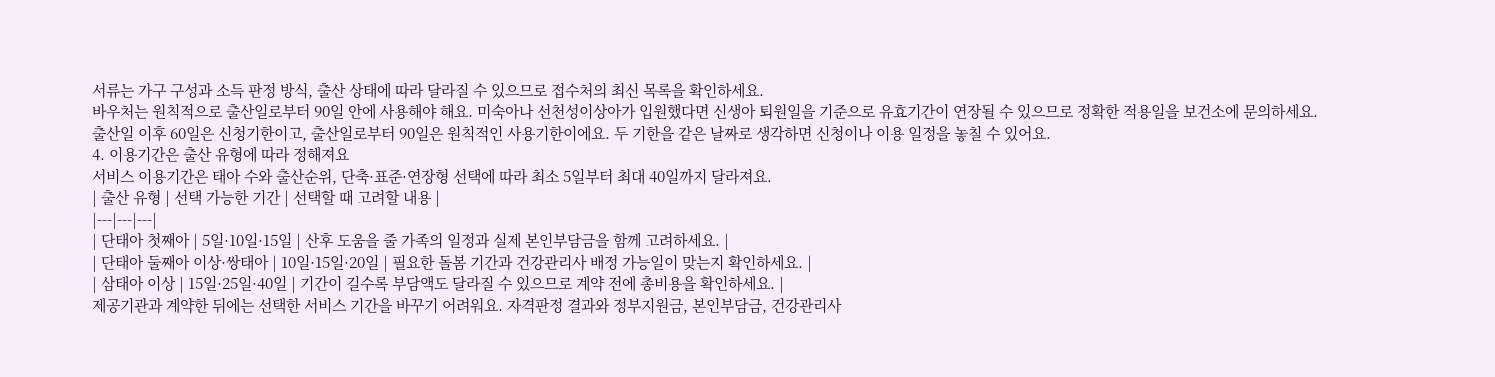서류는 가구 구성과 소득 판정 방식, 출산 상태에 따라 달라질 수 있으므로 접수처의 최신 목록을 확인하세요.
바우처는 원칙적으로 출산일로부터 90일 안에 사용해야 해요. 미숙아나 선천성이상아가 입원했다면 신생아 퇴원일을 기준으로 유효기간이 연장될 수 있으므로 정확한 적용일을 보건소에 문의하세요.
출산일 이후 60일은 신청기한이고, 출산일로부터 90일은 원칙적인 사용기한이에요. 두 기한을 같은 날짜로 생각하면 신청이나 이용 일정을 놓칠 수 있어요.
4. 이용기간은 출산 유형에 따라 정해져요
서비스 이용기간은 태아 수와 출산순위, 단축·표준·연장형 선택에 따라 최소 5일부터 최대 40일까지 달라져요.
| 출산 유형 | 선택 가능한 기간 | 선택할 때 고려할 내용 |
|---|---|---|
| 단태아 첫째아 | 5일·10일·15일 | 산후 도움을 줄 가족의 일정과 실제 본인부담금을 함께 고려하세요. |
| 단태아 둘째아 이상·쌍태아 | 10일·15일·20일 | 필요한 돌봄 기간과 건강관리사 배정 가능일이 맞는지 확인하세요. |
| 삼태아 이상 | 15일·25일·40일 | 기간이 길수록 부담액도 달라질 수 있으므로 계약 전에 총비용을 확인하세요. |
제공기관과 계약한 뒤에는 선택한 서비스 기간을 바꾸기 어려워요. 자격판정 결과와 정부지원금, 본인부담금, 건강관리사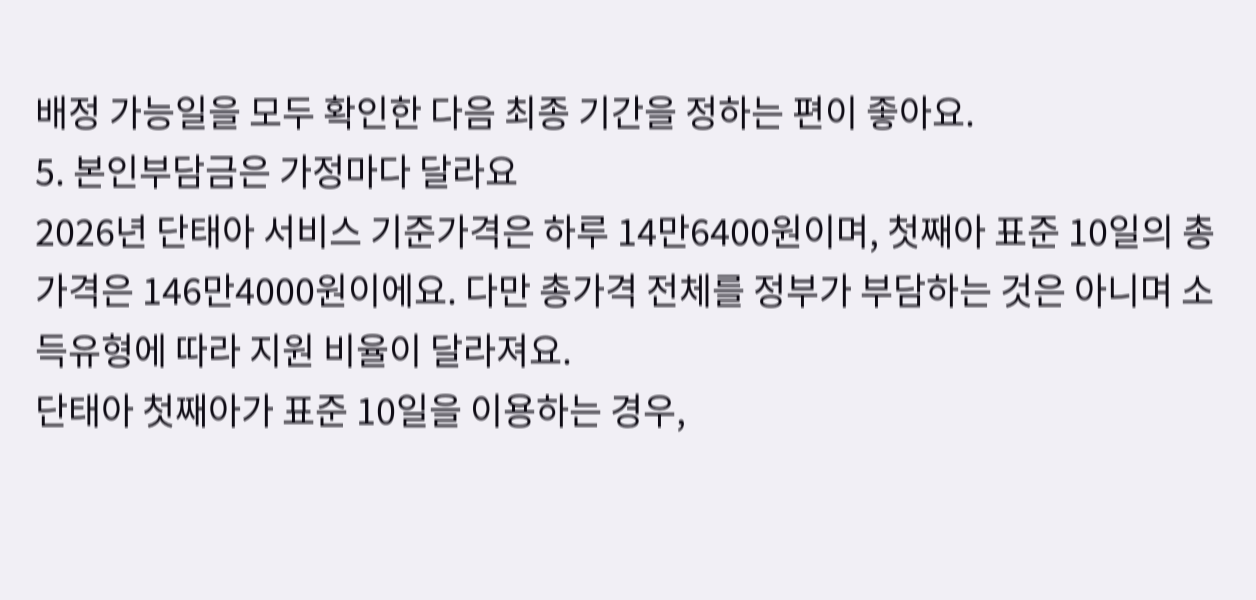배정 가능일을 모두 확인한 다음 최종 기간을 정하는 편이 좋아요.
5. 본인부담금은 가정마다 달라요
2026년 단태아 서비스 기준가격은 하루 14만6400원이며, 첫째아 표준 10일의 총가격은 146만4000원이에요. 다만 총가격 전체를 정부가 부담하는 것은 아니며 소득유형에 따라 지원 비율이 달라져요.
단태아 첫째아가 표준 10일을 이용하는 경우,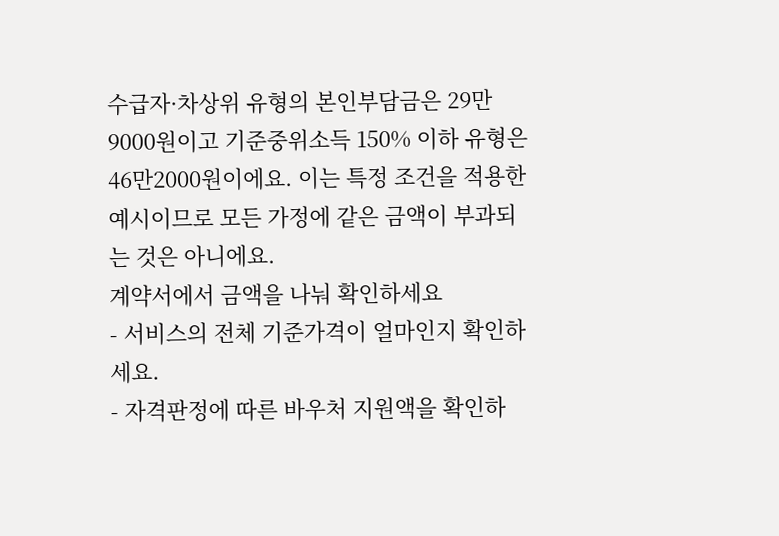수급자·차상위 유형의 본인부담금은 29만9000원이고 기준중위소득 150% 이하 유형은 46만2000원이에요. 이는 특정 조건을 적용한 예시이므로 모든 가정에 같은 금액이 부과되는 것은 아니에요.
계약서에서 금액을 나눠 확인하세요
- 서비스의 전체 기준가격이 얼마인지 확인하세요.
- 자격판정에 따른 바우처 지원액을 확인하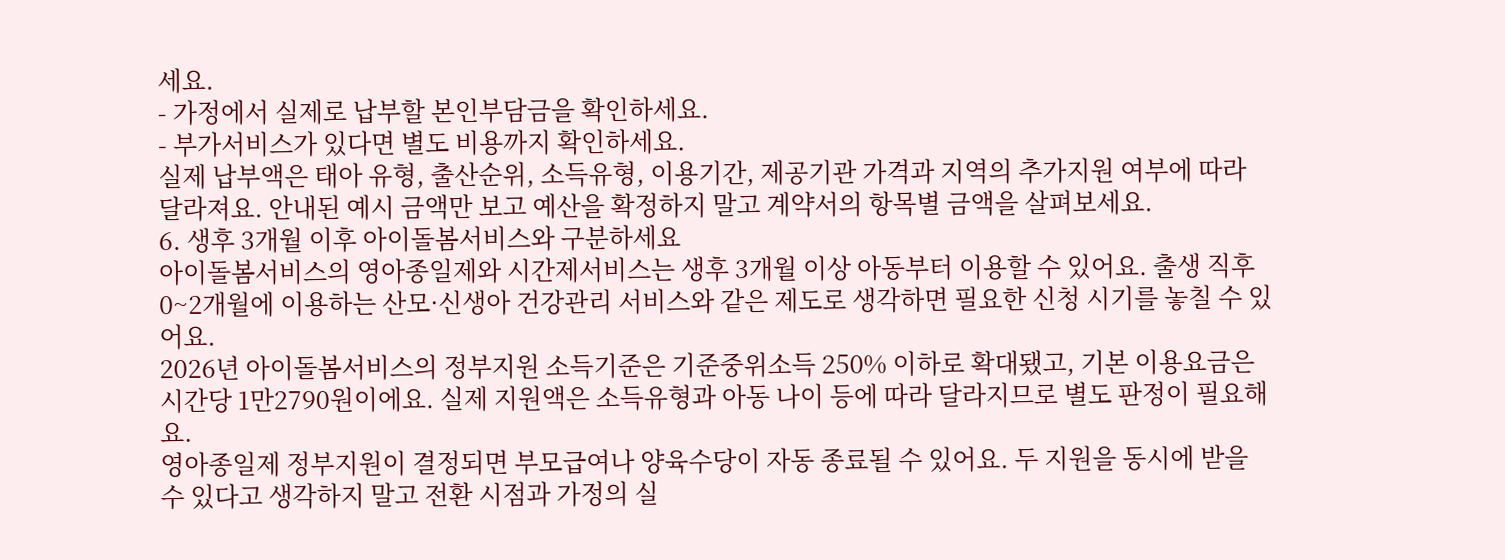세요.
- 가정에서 실제로 납부할 본인부담금을 확인하세요.
- 부가서비스가 있다면 별도 비용까지 확인하세요.
실제 납부액은 태아 유형, 출산순위, 소득유형, 이용기간, 제공기관 가격과 지역의 추가지원 여부에 따라 달라져요. 안내된 예시 금액만 보고 예산을 확정하지 말고 계약서의 항목별 금액을 살펴보세요.
6. 생후 3개월 이후 아이돌봄서비스와 구분하세요
아이돌봄서비스의 영아종일제와 시간제서비스는 생후 3개월 이상 아동부터 이용할 수 있어요. 출생 직후 0~2개월에 이용하는 산모·신생아 건강관리 서비스와 같은 제도로 생각하면 필요한 신청 시기를 놓칠 수 있어요.
2026년 아이돌봄서비스의 정부지원 소득기준은 기준중위소득 250% 이하로 확대됐고, 기본 이용요금은 시간당 1만2790원이에요. 실제 지원액은 소득유형과 아동 나이 등에 따라 달라지므로 별도 판정이 필요해요.
영아종일제 정부지원이 결정되면 부모급여나 양육수당이 자동 종료될 수 있어요. 두 지원을 동시에 받을 수 있다고 생각하지 말고 전환 시점과 가정의 실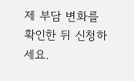제 부담 변화를 확인한 뒤 신청하세요.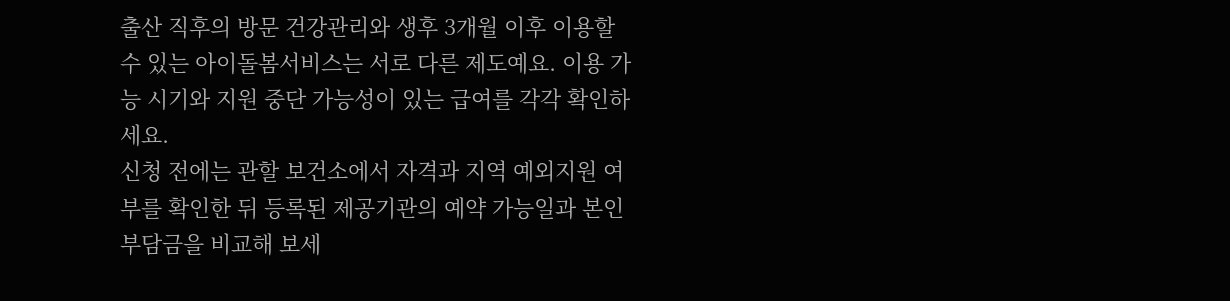출산 직후의 방문 건강관리와 생후 3개월 이후 이용할 수 있는 아이돌봄서비스는 서로 다른 제도예요. 이용 가능 시기와 지원 중단 가능성이 있는 급여를 각각 확인하세요.
신청 전에는 관할 보건소에서 자격과 지역 예외지원 여부를 확인한 뒤 등록된 제공기관의 예약 가능일과 본인부담금을 비교해 보세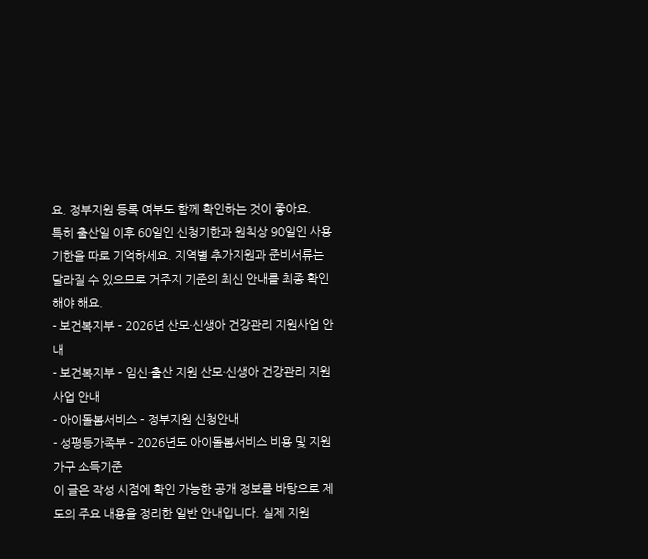요. 정부지원 등록 여부도 함께 확인하는 것이 좋아요.
특히 출산일 이후 60일인 신청기한과 원칙상 90일인 사용기한을 따로 기억하세요. 지역별 추가지원과 준비서류는 달라질 수 있으므로 거주지 기준의 최신 안내를 최종 확인해야 해요.
- 보건복지부 – 2026년 산모·신생아 건강관리 지원사업 안내
- 보건복지부 – 임신·출산 지원 산모·신생아 건강관리 지원사업 안내
- 아이돌봄서비스 – 정부지원 신청안내
- 성평등가족부 – 2026년도 아이돌봄서비스 비용 및 지원가구 소득기준
이 글은 작성 시점에 확인 가능한 공개 정보를 바탕으로 제도의 주요 내용을 정리한 일반 안내입니다. 실제 지원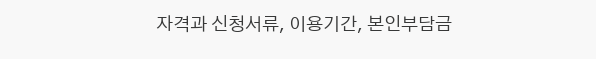자격과 신청서류, 이용기간, 본인부담금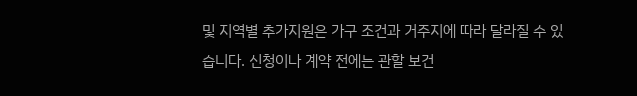및 지역별 추가지원은 가구 조건과 거주지에 따라 달라질 수 있습니다. 신청이나 계약 전에는 관할 보건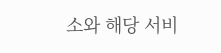소와 해당 서비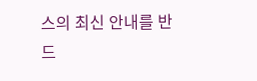스의 최신 안내를 반드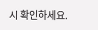시 확인하세요.